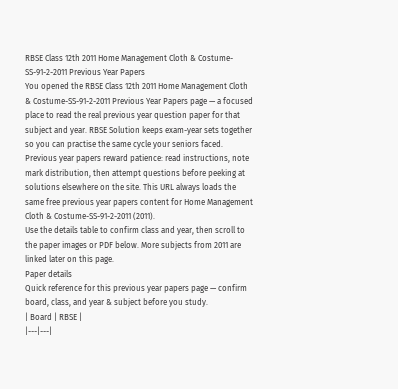RBSE Class 12th 2011 Home Management Cloth & Costume-SS-91-2-2011 Previous Year Papers
You opened the RBSE Class 12th 2011 Home Management Cloth & Costume-SS-91-2-2011 Previous Year Papers page — a focused place to read the real previous year question paper for that subject and year. RBSE Solution keeps exam-year sets together so you can practise the same cycle your seniors faced.
Previous year papers reward patience: read instructions, note mark distribution, then attempt questions before peeking at solutions elsewhere on the site. This URL always loads the same free previous year papers content for Home Management Cloth & Costume-SS-91-2-2011 (2011).
Use the details table to confirm class and year, then scroll to the paper images or PDF below. More subjects from 2011 are linked later on this page.
Paper details
Quick reference for this previous year papers page — confirm board, class, and year & subject before you study.
| Board | RBSE |
|---|---|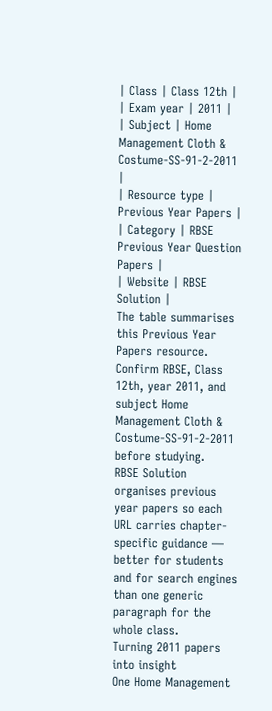| Class | Class 12th |
| Exam year | 2011 |
| Subject | Home Management Cloth & Costume-SS-91-2-2011 |
| Resource type | Previous Year Papers |
| Category | RBSE Previous Year Question Papers |
| Website | RBSE Solution |
The table summarises this Previous Year Papers resource. Confirm RBSE, Class 12th, year 2011, and subject Home Management Cloth & Costume-SS-91-2-2011 before studying.
RBSE Solution organises previous year papers so each URL carries chapter-specific guidance — better for students and for search engines than one generic paragraph for the whole class.
Turning 2011 papers into insight
One Home Management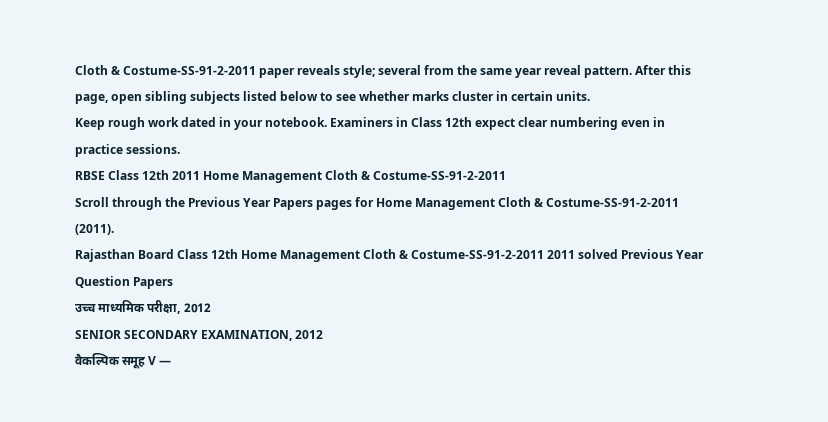Cloth & Costume-SS-91-2-2011 paper reveals style; several from the same year reveal pattern. After this page, open sibling subjects listed below to see whether marks cluster in certain units.
Keep rough work dated in your notebook. Examiners in Class 12th expect clear numbering even in practice sessions.
RBSE Class 12th 2011 Home Management Cloth & Costume-SS-91-2-2011
Scroll through the Previous Year Papers pages for Home Management Cloth & Costume-SS-91-2-2011 (2011).
Rajasthan Board Class 12th Home Management Cloth & Costume-SS-91-2-2011 2011 solved Previous Year Question Papers
उच्च माध्यमिक परीक्षा, 2012
SENIOR SECONDARY EXAMINATION, 2012
वैकल्पिक समूह V —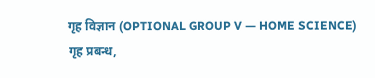गृह विज्ञान (OPTIONAL GROUP V — HOME SCIENCE)
गृह प्रबन्ध,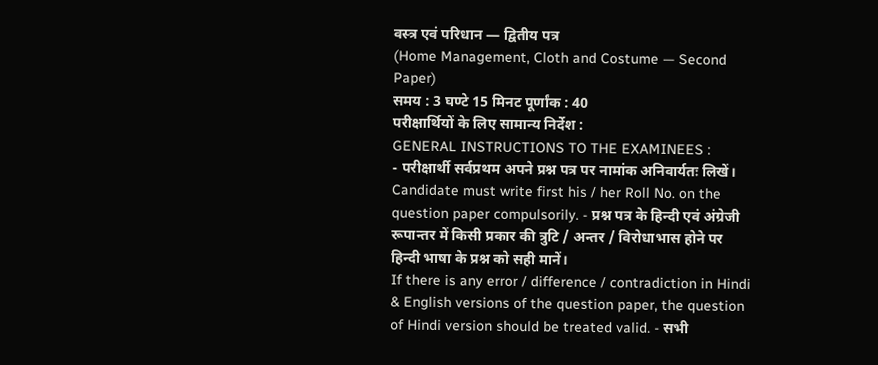वस्त्र एवं परिधान — द्वितीय पत्र
(Home Management, Cloth and Costume — Second Paper)
समय : 3 घण्टे 15 मिनट पूर्णांक : 40
परीक्षार्थियों के लिए सामान्य निर्देश :
GENERAL INSTRUCTIONS TO THE EXAMINEES :
- परीक्षार्थी सर्वप्रथम अपने प्रश्न पत्र पर नामांक अनिवार्यतः लिखें।
Candidate must write first his / her Roll No. on the question paper compulsorily. - प्रश्न पत्र के हिन्दी एवं अंग्रेजी रूपान्तर में किसी प्रकार की त्रुटि / अन्तर / विरोधाभास होने पर हिन्दी भाषा के प्रश्न को सही मानें।
If there is any error / difference / contradiction in Hindi & English versions of the question paper, the question of Hindi version should be treated valid. - सभी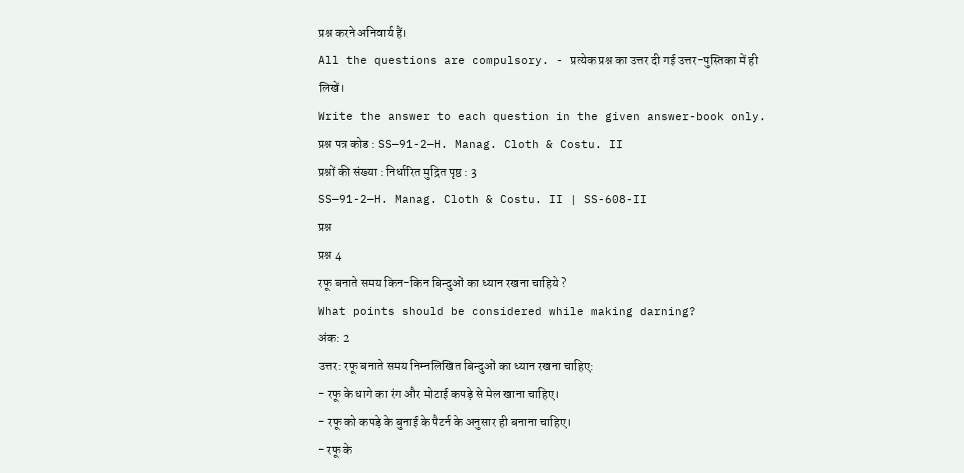प्रश्न करने अनिवार्य हैं।
All the questions are compulsory. - प्रत्येक प्रश्न का उत्तर दी गई उत्तर-पुस्तिका में ही लिखें।
Write the answer to each question in the given answer-book only.
प्रश्न पत्र कोड : SS—91-2—H. Manag. Cloth & Costu. II
प्रश्नों की संख्या : निर्धारित मुद्रित पृष्ठ : 3
SS—91-2—H. Manag. Cloth & Costu. II | SS-608-II
प्रश्न
प्रश्न 4
रफू बनाते समय किन-किन बिन्दुओं का ध्यान रखना चाहिये ?
What points should be considered while making darning?
अंक: 2
उत्तर: रफू बनाते समय निम्नलिखित बिन्दुओं का ध्यान रखना चाहिए:
- रफू के धागे का रंग और मोटाई कपड़े से मेल खाना चाहिए।
- रफू को कपड़े के बुनाई के पैटर्न के अनुसार ही बनाना चाहिए।
- रफू के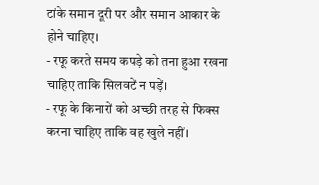टांके समान दूरी पर और समान आकार के होने चाहिए।
- रफू करते समय कपड़े को तना हुआ रखना चाहिए ताकि सिलवटें न पड़ें।
- रफू के किनारों को अच्छी तरह से फिक्स करना चाहिए ताकि वह खुले नहीं।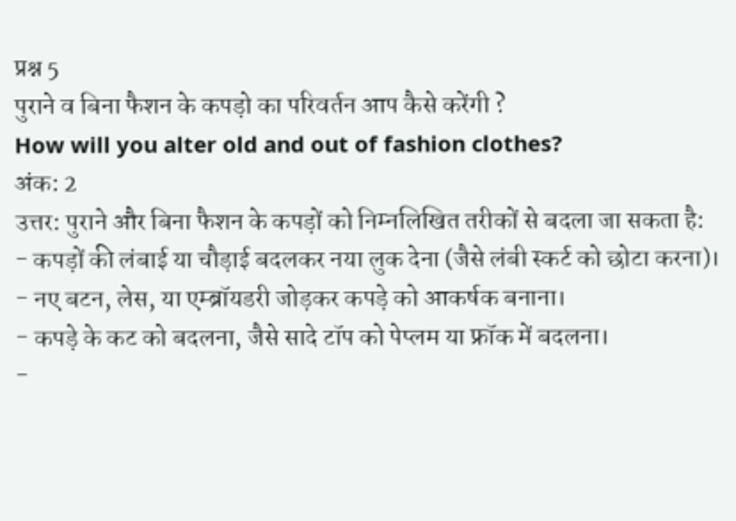प्रश्न 5
पुराने व बिना फैशन के कपड़ो का परिवर्तन आप कैसे करेंगी ?
How will you alter old and out of fashion clothes?
अंक: 2
उत्तर: पुराने और बिना फैशन के कपड़ों को निम्नलिखित तरीकों से बदला जा सकता है:
- कपड़ों की लंबाई या चौड़ाई बदलकर नया लुक देना (जैसे लंबी स्कर्ट को छोटा करना)।
- नए बटन, लेस, या एम्ब्रॉयडरी जोड़कर कपड़े को आकर्षक बनाना।
- कपड़े के कट को बदलना, जैसे सादे टॉप को पेप्लम या फ्रॉक में बदलना।
-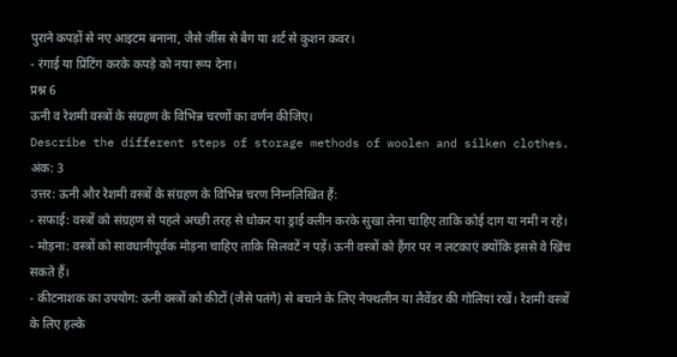पुराने कपड़ों से नए आइटम बनाना, जैसे जींस से बैग या शर्ट से कुशन कवर।
- रंगाई या प्रिंटिंग करके कपड़े को नया रूप देना।
प्रश्न 6
ऊनी व रेशमी वस्त्रों के संग्रहण के विभिन्न चरणों का वर्णन कीजिए।
Describe the different steps of storage methods of woolen and silken clothes.
अंक: 3
उत्तर: ऊनी और रेशमी वस्त्रों के संग्रहण के विभिन्न चरण निम्नलिखित हैं:
- सफाई: वस्त्रों को संग्रहण से पहले अच्छी तरह से धोकर या ड्राई क्लीन करके सुखा लेना चाहिए ताकि कोई दाग या नमी न रहे।
- मोड़ना: वस्त्रों को सावधानीपूर्वक मोड़ना चाहिए ताकि सिलवटें न पड़ें। ऊनी वस्त्रों को हैंगर पर न लटकाएं क्योंकि इससे वे खिंच सकते हैं।
- कीटनाशक का उपयोग: ऊनी वस्त्रों को कीटों (जैसे पतंगे) से बचाने के लिए नेफ्थलीन या लैवेंडर की गोलियां रखें। रेशमी वस्त्रों के लिए हल्के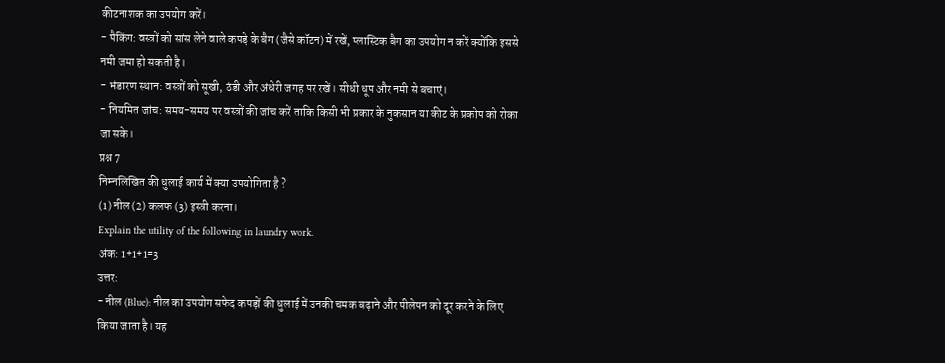कीटनाशक का उपयोग करें।
- पैकिंग: वस्त्रों को सांस लेने वाले कपड़े के बैग (जैसे कॉटन) में रखें, प्लास्टिक बैग का उपयोग न करें क्योंकि इससे नमी जमा हो सकती है।
- भंडारण स्थान: वस्त्रों को सूखी, ठंडी और अंधेरी जगह पर रखें। सीधी धूप और नमी से बचाएं।
- नियमित जांच: समय-समय पर वस्त्रों की जांच करें ताकि किसी भी प्रकार के नुकसान या कीट के प्रकोप को रोका जा सके।
प्रश्न 7
निम्नलिखित की धुलाई कार्य में क्या उपयोगिता है ?
(1) नील (2) कलफ (3) इस्त्री करना।
Explain the utility of the following in laundry work.
अंक: 1+1+1=3
उत्तर:
- नील (Blue): नील का उपयोग सफेद कपड़ों की धुलाई में उनकी चमक बढ़ाने और पीलेपन को दूर करने के लिए किया जाता है। यह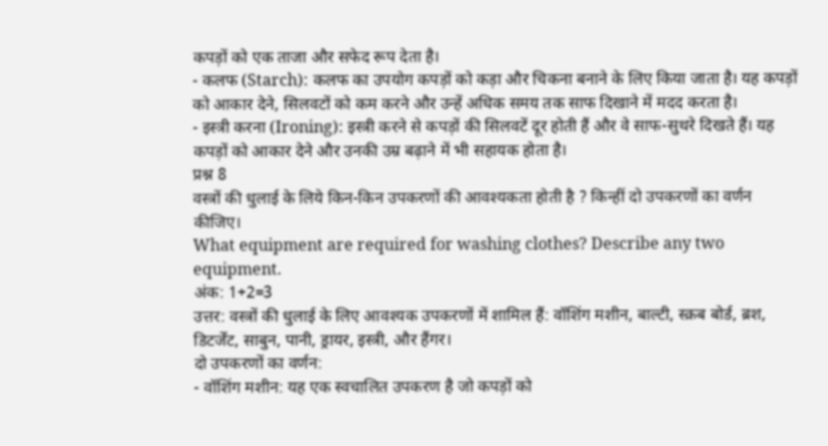कपड़ों को एक ताजा और सफेद रूप देता है।
- कलफ (Starch): कलफ का उपयोग कपड़ों को कड़ा और चिकना बनाने के लिए किया जाता है। यह कपड़ों को आकार देने, सिलवटों को कम करने और उन्हें अधिक समय तक साफ दिखाने में मदद करता है।
- इस्त्री करना (Ironing): इस्त्री करने से कपड़ों की सिलवटें दूर होती हैं और वे साफ-सुथरे दिखते हैं। यह कपड़ों को आकार देने और उनकी उम्र बढ़ाने में भी सहायक होता है।
प्रश्न 8
वस्त्रों की धुलाई के लिये किन-किन उपकरणों की आवश्यकता होती है ? किन्हीं दो उपकरणों का वर्णन कीजिए।
What equipment are required for washing clothes? Describe any two equipment.
अंक: 1+2=3
उत्तर: वस्त्रों की धुलाई के लिए आवश्यक उपकरणों में शामिल हैं: वॉशिंग मशीन, बाल्टी, स्क्रब बोर्ड, ब्रश, डिटर्जेंट, साबुन, पानी, ड्रायर, इस्त्री, और हैंगर।
दो उपकरणों का वर्णन:
- वॉशिंग मशीन: यह एक स्वचालित उपकरण है जो कपड़ों को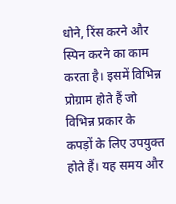धोने, रिंस करने और स्पिन करने का काम करता है। इसमें विभिन्न प्रोग्राम होते हैं जो विभिन्न प्रकार के कपड़ों के लिए उपयुक्त होते हैं। यह समय और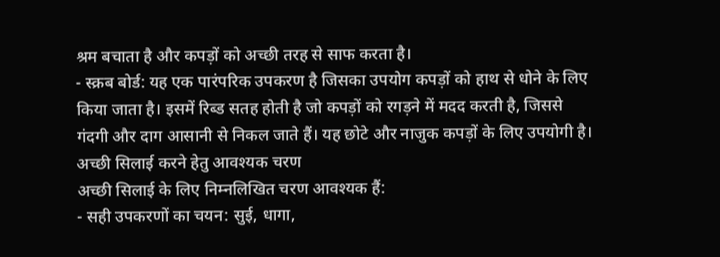श्रम बचाता है और कपड़ों को अच्छी तरह से साफ करता है।
- स्क्रब बोर्ड: यह एक पारंपरिक उपकरण है जिसका उपयोग कपड़ों को हाथ से धोने के लिए किया जाता है। इसमें रिब्ड सतह होती है जो कपड़ों को रगड़ने में मदद करती है, जिससे गंदगी और दाग आसानी से निकल जाते हैं। यह छोटे और नाजुक कपड़ों के लिए उपयोगी है।
अच्छी सिलाई करने हेतु आवश्यक चरण
अच्छी सिलाई के लिए निम्नलिखित चरण आवश्यक हैं:
- सही उपकरणों का चयन: सुई, धागा,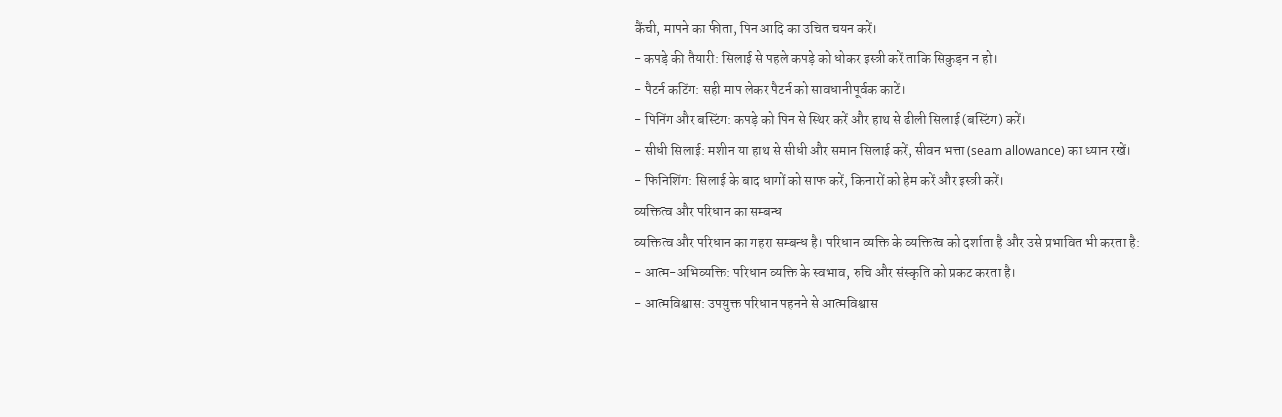कैंची, मापने का फीता, पिन आदि का उचित चयन करें।
- कपड़े की तैयारी: सिलाई से पहले कपड़े को धोकर इस्त्री करें ताकि सिकुड़न न हो।
- पैटर्न कटिंग: सही माप लेकर पैटर्न को सावधानीपूर्वक काटें।
- पिनिंग और बस्टिंग: कपड़े को पिन से स्थिर करें और हाथ से ढीली सिलाई (बस्टिंग) करें।
- सीधी सिलाई: मशीन या हाथ से सीधी और समान सिलाई करें, सीवन भत्ता (seam allowance) का ध्यान रखें।
- फिनिशिंग: सिलाई के बाद धागों को साफ करें, किनारों को हेम करें और इस्त्री करें।
व्यक्तित्व और परिधान का सम्बन्ध
व्यक्तित्व और परिधान का गहरा सम्बन्ध है। परिधान व्यक्ति के व्यक्तित्व को दर्शाता है और उसे प्रभावित भी करता है:
- आत्म-अभिव्यक्ति: परिधान व्यक्ति के स्वभाव, रुचि और संस्कृति को प्रकट करता है।
- आत्मविश्वास: उपयुक्त परिधान पहनने से आत्मविश्वास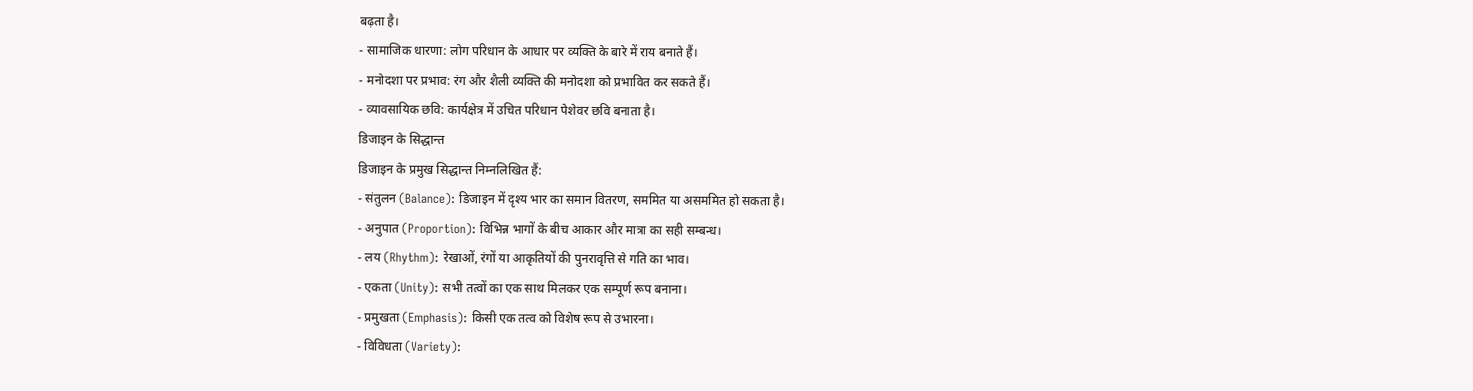बढ़ता है।
- सामाजिक धारणा: लोग परिधान के आधार पर व्यक्ति के बारे में राय बनाते हैं।
- मनोदशा पर प्रभाव: रंग और शैली व्यक्ति की मनोदशा को प्रभावित कर सकते हैं।
- व्यावसायिक छवि: कार्यक्षेत्र में उचित परिधान पेशेवर छवि बनाता है।
डिजाइन के सिद्धान्त
डिजाइन के प्रमुख सिद्धान्त निम्नलिखित हैं:
- संतुलन (Balance): डिजाइन में दृश्य भार का समान वितरण, सममित या असममित हो सकता है।
- अनुपात (Proportion): विभिन्न भागों के बीच आकार और मात्रा का सही सम्बन्ध।
- लय (Rhythm): रेखाओं, रंगों या आकृतियों की पुनरावृत्ति से गति का भाव।
- एकता (Unity): सभी तत्वों का एक साथ मिलकर एक सम्पूर्ण रूप बनाना।
- प्रमुखता (Emphasis): किसी एक तत्व को विशेष रूप से उभारना।
- विविधता (Variety):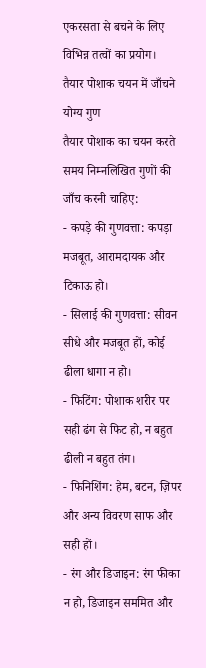एकरसता से बचने के लिए विभिन्न तत्वों का प्रयोग।
तैयार पोशाक चयन में जाँचने योग्य गुण
तैयार पोशाक का चयन करते समय निम्नलिखित गुणों की जाँच करनी चाहिए:
- कपड़े की गुणवत्ता: कपड़ा मजबूत, आरामदायक और टिकाऊ हो।
- सिलाई की गुणवत्ता: सीवन सीधे और मजबूत हों, कोई ढीला धागा न हो।
- फिटिंग: पोशाक शरीर पर सही ढंग से फिट हो, न बहुत ढीली न बहुत तंग।
- फिनिशिंग: हेम, बटन, ज़िपर और अन्य विवरण साफ और सही हों।
- रंग और डिजाइन: रंग फीका न हो, डिजाइन सममित और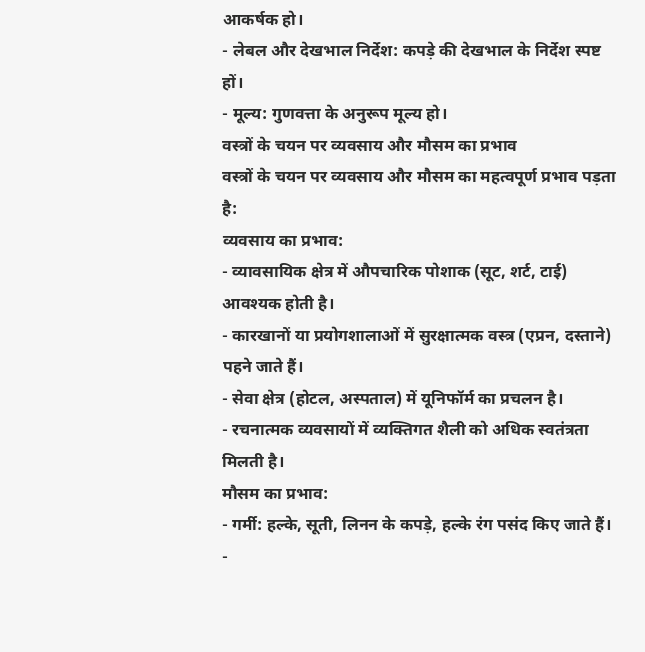आकर्षक हो।
- लेबल और देखभाल निर्देश: कपड़े की देखभाल के निर्देश स्पष्ट हों।
- मूल्य: गुणवत्ता के अनुरूप मूल्य हो।
वस्त्रों के चयन पर व्यवसाय और मौसम का प्रभाव
वस्त्रों के चयन पर व्यवसाय और मौसम का महत्वपूर्ण प्रभाव पड़ता है:
व्यवसाय का प्रभाव:
- व्यावसायिक क्षेत्र में औपचारिक पोशाक (सूट, शर्ट, टाई) आवश्यक होती है।
- कारखानों या प्रयोगशालाओं में सुरक्षात्मक वस्त्र (एप्रन, दस्ताने) पहने जाते हैं।
- सेवा क्षेत्र (होटल, अस्पताल) में यूनिफॉर्म का प्रचलन है।
- रचनात्मक व्यवसायों में व्यक्तिगत शैली को अधिक स्वतंत्रता मिलती है।
मौसम का प्रभाव:
- गर्मी: हल्के, सूती, लिनन के कपड़े, हल्के रंग पसंद किए जाते हैं।
-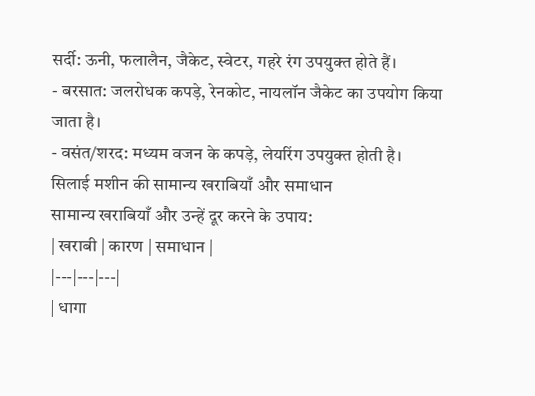सर्दी: ऊनी, फलालैन, जैकेट, स्वेटर, गहरे रंग उपयुक्त होते हैं।
- बरसात: जलरोधक कपड़े, रेनकोट, नायलॉन जैकेट का उपयोग किया जाता है।
- वसंत/शरद: मध्यम वजन के कपड़े, लेयरिंग उपयुक्त होती है।
सिलाई मशीन की सामान्य खराबियाँ और समाधान
सामान्य खराबियाँ और उन्हें दूर करने के उपाय:
| खराबी | कारण | समाधान |
|---|---|---|
| धागा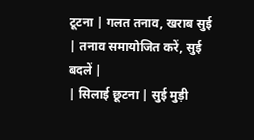टूटना | गलत तनाव, खराब सुई | तनाव समायोजित करें, सुई बदलें |
| सिलाई छूटना | सुई मुड़ी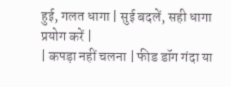हुई, गलत धागा | सुई बदलें, सही धागा प्रयोग करें |
| कपड़ा नहीं चलना | फीड डॉग गंदा या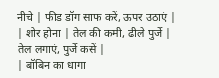नीचे | फीड डॉग साफ करें, ऊपर उठाएं |
| शोर होना | तेल की कमी, ढीले पुर्जे | तेल लगाएं, पुर्जे कसें |
| बॉबिन का धागा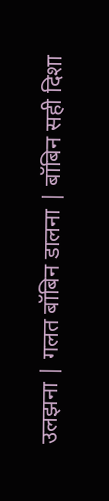उलझना | गलत बॉबिन डालना | बॉबिन सही दिशा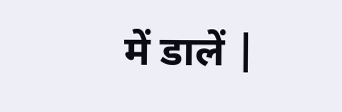में डालें |